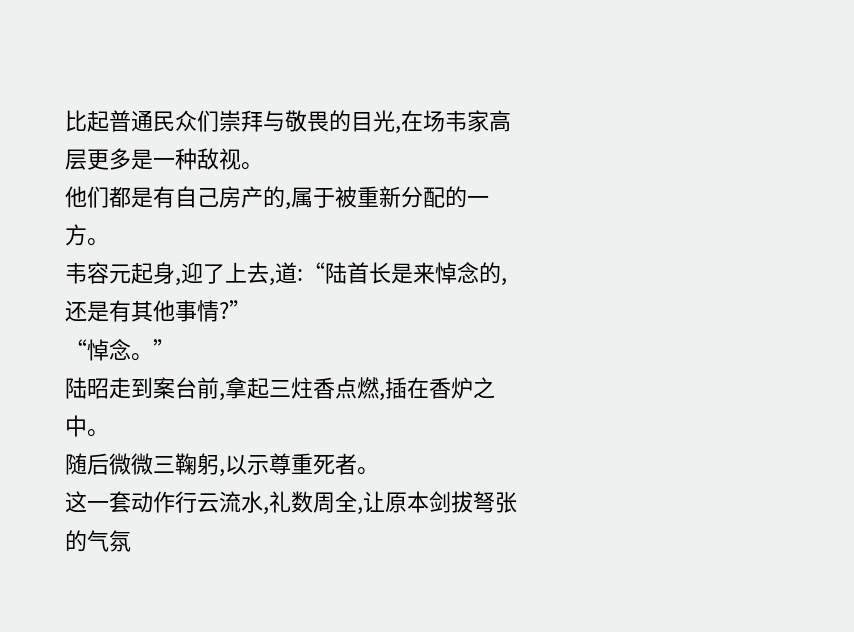比起普通民众们崇拜与敬畏的目光,在场韦家高层更多是一种敌视。
他们都是有自己房产的,属于被重新分配的一方。
韦容元起身,迎了上去,道:“陆首长是来悼念的,还是有其他事情?”
“悼念。”
陆昭走到案台前,拿起三炷香点燃,插在香炉之中。
随后微微三鞠躬,以示尊重死者。
这一套动作行云流水,礼数周全,让原本剑拔弩张的气氛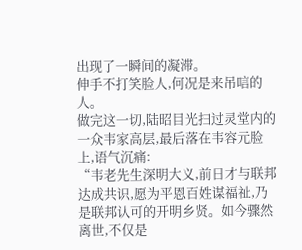出现了一瞬间的凝滞。
伸手不打笑脸人,何况是来吊唁的人。
做完这一切,陆昭目光扫过灵堂内的一众韦家高层,最后落在韦容元脸上,语气沉痛:
“韦老先生深明大义,前日才与联邦达成共识,愿为平恩百姓谋福祉,乃是联邦认可的开明乡贤。如今骤然离世,不仅是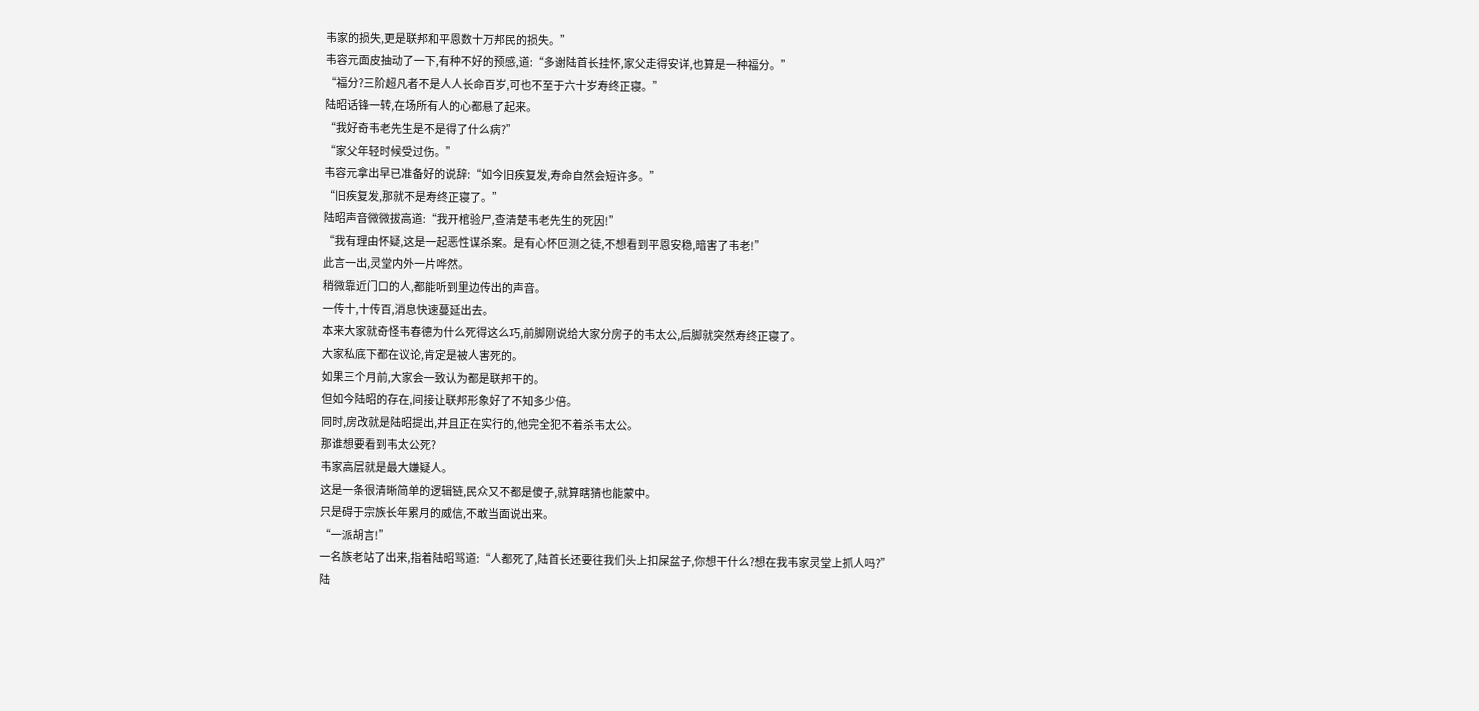韦家的损失,更是联邦和平恩数十万邦民的损失。”
韦容元面皮抽动了一下,有种不好的预感,道:“多谢陆首长挂怀,家父走得安详,也算是一种福分。”
“福分?三阶超凡者不是人人长命百岁,可也不至于六十岁寿终正寝。”
陆昭话锋一转,在场所有人的心都悬了起来。
“我好奇韦老先生是不是得了什么病?”
“家父年轻时候受过伤。”
韦容元拿出早已准备好的说辞:“如今旧疾复发,寿命自然会短许多。”
“旧疾复发,那就不是寿终正寝了。”
陆昭声音微微拔高道:“我开棺验尸,查清楚韦老先生的死因!”
“我有理由怀疑,这是一起恶性谋杀案。是有心怀叵测之徒,不想看到平恩安稳,暗害了韦老!”
此言一出,灵堂内外一片哗然。
稍微靠近门口的人,都能听到里边传出的声音。
一传十,十传百,消息快速蔓延出去。
本来大家就奇怪韦春德为什么死得这么巧,前脚刚说给大家分房子的韦太公,后脚就突然寿终正寝了。
大家私底下都在议论,肯定是被人害死的。
如果三个月前,大家会一致认为都是联邦干的。
但如今陆昭的存在,间接让联邦形象好了不知多少倍。
同时,房改就是陆昭提出,并且正在实行的,他完全犯不着杀韦太公。
那谁想要看到韦太公死?
韦家高层就是最大嫌疑人。
这是一条很清晰简单的逻辑链,民众又不都是傻子,就算瞎猜也能蒙中。
只是碍于宗族长年累月的威信,不敢当面说出来。
“一派胡言!”
一名族老站了出来,指着陆昭骂道:“人都死了,陆首长还要往我们头上扣屎盆子,你想干什么?想在我韦家灵堂上抓人吗?”
陆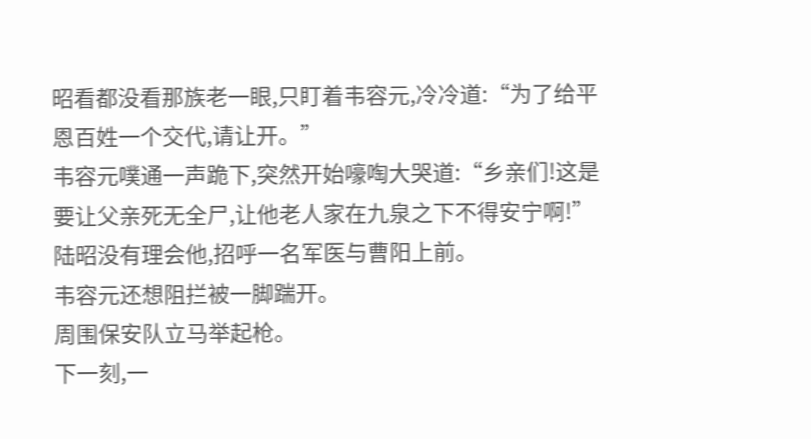昭看都没看那族老一眼,只盯着韦容元,冷冷道:“为了给平恩百姓一个交代,请让开。”
韦容元噗通一声跪下,突然开始嚎啕大哭道:“乡亲们!这是要让父亲死无全尸,让他老人家在九泉之下不得安宁啊!”
陆昭没有理会他,招呼一名军医与曹阳上前。
韦容元还想阻拦被一脚踹开。
周围保安队立马举起枪。
下一刻,一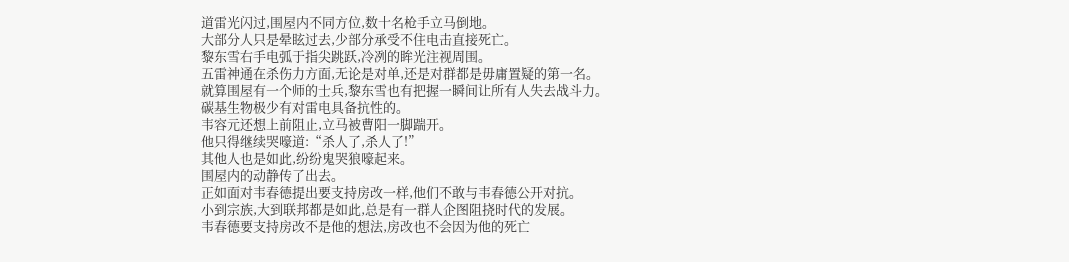道雷光闪过,围屋内不同方位,数十名枪手立马倒地。
大部分人只是晕眩过去,少部分承受不住电击直接死亡。
黎东雪右手电弧于指尖跳跃,冷冽的眸光注视周围。
五雷神通在杀伤力方面,无论是对单,还是对群都是毋庸置疑的第一名。
就算围屋有一个师的士兵,黎东雪也有把握一瞬间让所有人失去战斗力。
碳基生物极少有对雷电具备抗性的。
韦容元还想上前阻止,立马被曹阳一脚踹开。
他只得继续哭嚎道:“杀人了,杀人了!”
其他人也是如此,纷纷鬼哭狼嚎起来。
围屋内的动静传了出去。
正如面对韦春德提出要支持房改一样,他们不敢与韦春德公开对抗。
小到宗族,大到联邦都是如此,总是有一群人企图阻挠时代的发展。
韦春德要支持房改不是他的想法,房改也不会因为他的死亡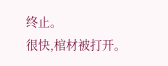终止。
很快,棺材被打开。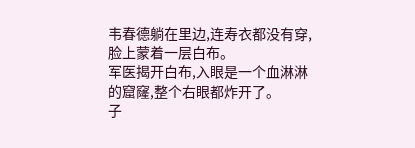韦春德躺在里边,连寿衣都没有穿,脸上蒙着一层白布。
军医揭开白布,入眼是一个血淋淋的窟窿,整个右眼都炸开了。
子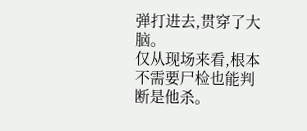弹打进去,贯穿了大脑。
仅从现场来看,根本不需要尸检也能判断是他杀。